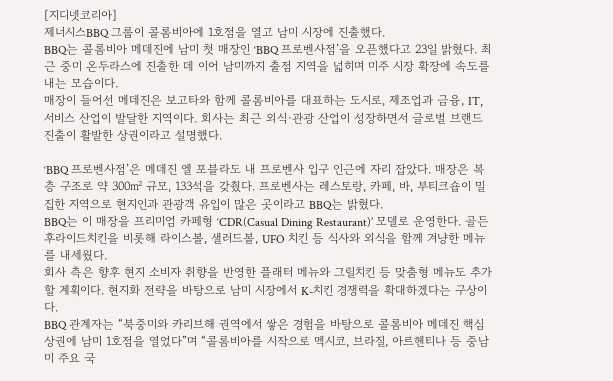[지디넷코리아]
제너시스BBQ 그룹이 콜롬비아에 1호점을 열고 남미 시장에 진출했다.
BBQ는 콜롬비아 메데진에 남미 첫 매장인 ‘BBQ 프로벤사점’을 오픈했다고 23일 밝혔다. 최근 중미 온두라스에 진출한 데 이어 남미까지 출점 지역을 넓히며 미주 시장 확장에 속도를 내는 모습이다.
매장이 들어선 메데진은 보고타와 함께 콜롬비아를 대표하는 도시로, 제조업과 금융, IT, 서비스 산업이 발달한 지역이다. 회사는 최근 외식·관광 산업이 성장하면서 글로벌 브랜드 진출이 활발한 상권이라고 설명했다.

‘BBQ 프로벤사점’은 메데진 엘 포블라도 내 프로벤사 입구 인근에 자리 잡았다. 매장은 복층 구조로 약 300㎡ 규모, 133석을 갖췄다. 프로벤사는 레스토랑, 카페, 바, 부티크숍이 밀집한 지역으로 현지인과 관광객 유입이 많은 곳이라고 BBQ는 밝혔다.
BBQ는 이 매장을 프리미엄 카페형 ‘CDR(Casual Dining Restaurant)’ 모델로 운영한다. 골든후라이드치킨을 비롯해 라이스볼, 샐러드볼, UFO 치킨 등 식사와 외식을 함께 겨냥한 메뉴를 내세웠다.
회사 측은 향후 현지 소비자 취향을 반영한 플래터 메뉴와 그릴치킨 등 맞춤형 메뉴도 추가할 계획이다. 현지화 전략을 바탕으로 남미 시장에서 K-치킨 경쟁력을 확대하겠다는 구상이다.
BBQ 관계자는 “북중미와 카리브해 권역에서 쌓은 경험을 바탕으로 콜롬비아 메데진 핵심 상권에 남미 1호점을 열었다”며 “콜롬비아를 시작으로 멕시코, 브라질, 아르헨티나 등 중남미 주요 국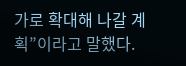가로 확대해 나갈 계획”이라고 말했다.